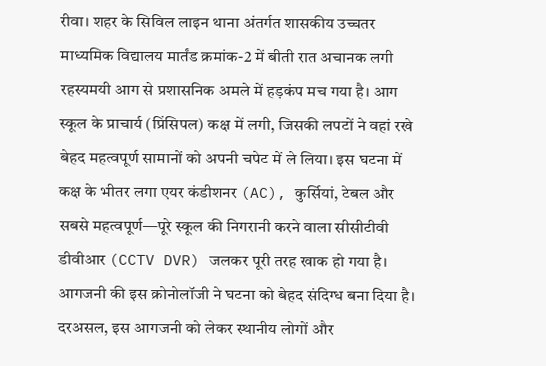रीवा। शहर के सिविल लाइन थाना अंतर्गत शासकीय उच्चतर माध्यमिक विद्यालय मार्तंड क्रमांक-2 में बीती रात अचानक लगी रहस्यमयी आग से प्रशासनिक अमले में हड़कंप मच गया है। आग स्कूल के प्राचार्य (प्रिंसिपल) कक्ष में लगी, जिसकी लपटों ने वहां रखे बेहद महत्वपूर्ण सामानों को अपनी चपेट में ले लिया। इस घटना में कक्ष के भीतर लगा एयर कंडीशनर (AC), कुर्सियां, टेबल और सबसे महत्वपूर्ण—पूरे स्कूल की निगरानी करने वाला सीसीटीवी डीवीआर (CCTV DVR) जलकर पूरी तरह खाक हो गया है। आगजनी की इस क्रोनोलॉजी ने घटना को बेहद संदिग्ध बना दिया है।
दरअसल, इस आगजनी को लेकर स्थानीय लोगों और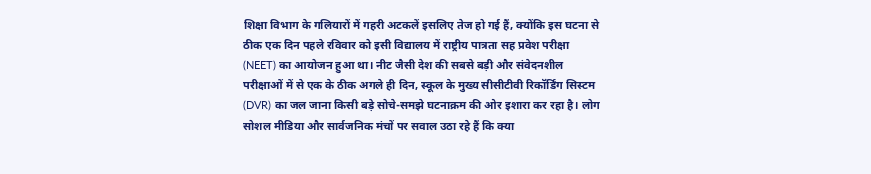शिक्षा विभाग के गलियारों में गहरी अटकलें इसलिए तेज हो गई हैं, क्योंकि इस घटना से ठीक एक दिन पहले रविवार को इसी विद्यालय में राष्ट्रीय पात्रता सह प्रवेश परीक्षा (NEET) का आयोजन हुआ था। नीट जैसी देश की सबसे बड़ी और संवेदनशील परीक्षाओं में से एक के ठीक अगले ही दिन, स्कूल के मुख्य सीसीटीवी रिकॉर्डिंग सिस्टम (DVR) का जल जाना किसी बड़े सोचे-समझे घटनाक्रम की ओर इशारा कर रहा है। लोग सोशल मीडिया और सार्वजनिक मंचों पर सवाल उठा रहे हैं कि क्या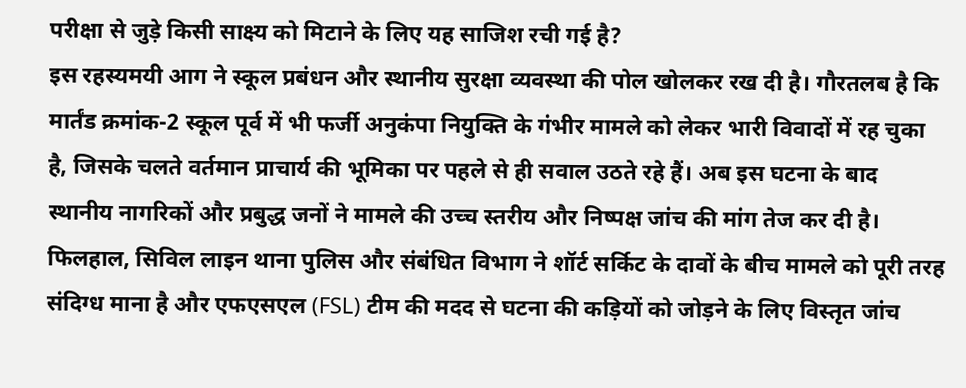परीक्षा से जुड़े किसी साक्ष्य को मिटाने के लिए यह साजिश रची गई है?
इस रहस्यमयी आग ने स्कूल प्रबंधन और स्थानीय सुरक्षा व्यवस्था की पोल खोलकर रख दी है। गौरतलब है कि मार्तंड क्रमांक-2 स्कूल पूर्व में भी फर्जी अनुकंपा नियुक्ति के गंभीर मामले को लेकर भारी विवादों में रह चुका है, जिसके चलते वर्तमान प्राचार्य की भूमिका पर पहले से ही सवाल उठते रहे हैं। अब इस घटना के बाद स्थानीय नागरिकों और प्रबुद्ध जनों ने मामले की उच्च स्तरीय और निष्पक्ष जांच की मांग तेज कर दी है। फिलहाल, सिविल लाइन थाना पुलिस और संबंधित विभाग ने शॉर्ट सर्किट के दावों के बीच मामले को पूरी तरह संदिग्ध माना है और एफएसएल (FSL) टीम की मदद से घटना की कड़ियों को जोड़ने के लिए विस्तृत जांच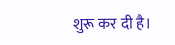शुरू कर दी है।